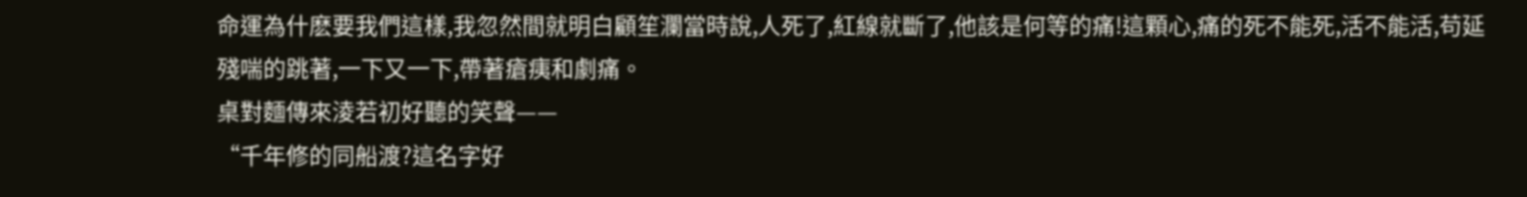命運為什麽要我們這樣,我忽然間就明白顧笙瀾當時說,人死了,紅線就斷了,他該是何等的痛!這顆心,痛的死不能死,活不能活,苟延殘喘的跳著,一下又一下,帶著瘡痍和劇痛。
桌對麵傳來淩若初好聽的笑聲——
“千年修的同船渡?這名字好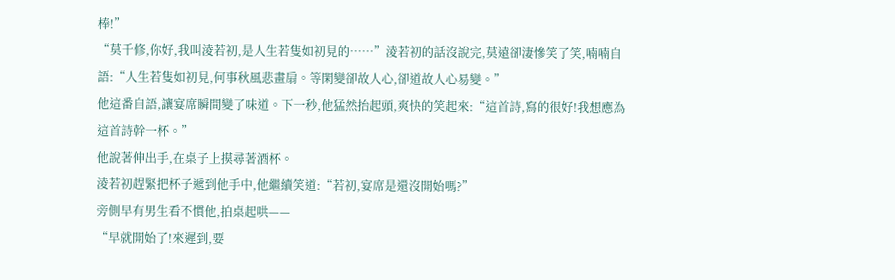棒!”
“莫千修,你好,我叫淩若初,是人生若隻如初見的……”淩若初的話沒說完,莫遠卻淒慘笑了笑,喃喃自語:“人生若隻如初見,何事秋風悲畫扇。等閑變卻故人心,卻道故人心易變。”
他這番自語,讓宴席瞬間變了味道。下一秒,他猛然抬起頭,爽快的笑起來:“這首詩,寫的很好!我想應為這首詩幹一杯。”
他說著伸出手,在桌子上摸尋著酒杯。
淩若初趕緊把杯子遞到他手中,他繼續笑道:“若初,宴席是還沒開始嗎?”
旁側早有男生看不慣他,拍桌起哄——
“早就開始了!來遲到,要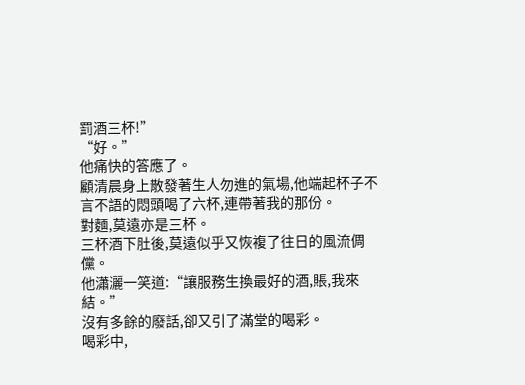罰酒三杯!”
“好。”
他痛快的答應了。
顧清晨身上散發著生人勿進的氣場,他端起杯子不言不語的悶頭喝了六杯,連帶著我的那份。
對麵,莫遠亦是三杯。
三杯酒下肚後,莫遠似乎又恢複了往日的風流倜儻。
他瀟灑一笑道:“讓服務生換最好的酒,賬,我來結。”
沒有多餘的廢話,卻又引了滿堂的喝彩。
喝彩中,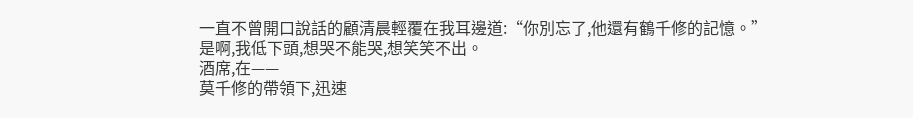一直不曾開口說話的顧清晨輕覆在我耳邊道:“你別忘了,他還有鶴千修的記憶。”
是啊,我低下頭,想哭不能哭,想笑笑不出。
酒席,在——
莫千修的帶領下,迅速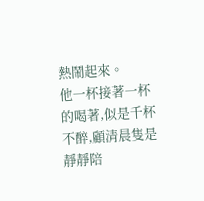熱鬧起來。
他一杯接著一杯的喝著,似是千杯不醉,顧清晨隻是靜靜陪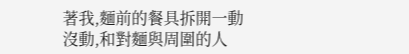著我,麵前的餐具拆開一動沒動,和對麵與周圍的人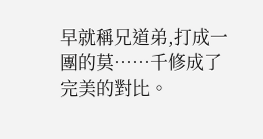早就稱兄道弟,打成一團的莫……千修成了完美的對比。